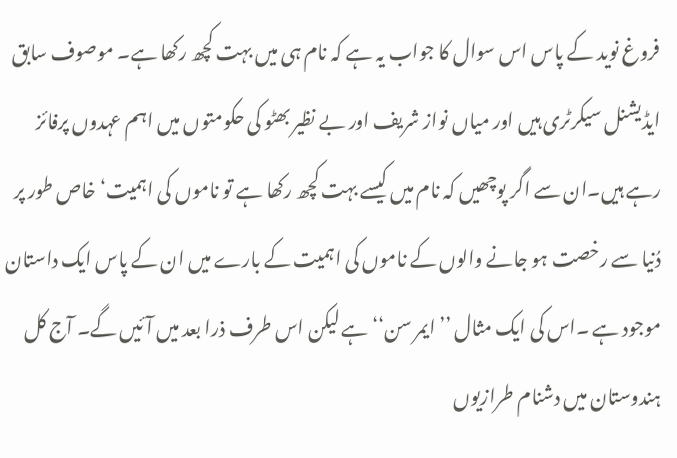فروغ نوید کے پاس اس سوال کا جواب یہ ہے کہ نام ہی میں بہت کچھ رکھا ہے۔ موصوف سابق ایڈیشنل سیکرٹری ہیں اور میاں نواز شریف اور بے نظیر بھٹو کی حکومتوں میں اہم عہدوں پرفائز رہے ہیں۔ان سے اگر پوچھیں کہ نام میں کیسے بہت کچھ رکھا ہے تو ناموں کی اہمیت‘ خاص طور پر دُنیا سے رخصت ہو جانے والوں کے ناموں کی اہمیت کے بارے میں ان کے پاس ایک داستان موجود ہے ۔اس کی ایک مثال ’’ایمر سن‘‘ ہے لیکن اس طرف ذرا بعد میں آئیں گے۔ آج کل ہندوستان میں دشنام طرازیوں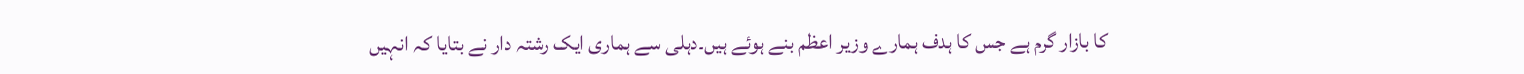کا بازار گرم ہے جس کا ہدف ہمارے وزیر اعظم بنے ہوئے ہیں۔دہلی سے ہماری ایک رشتہ دار نے بتایا کہ انہیں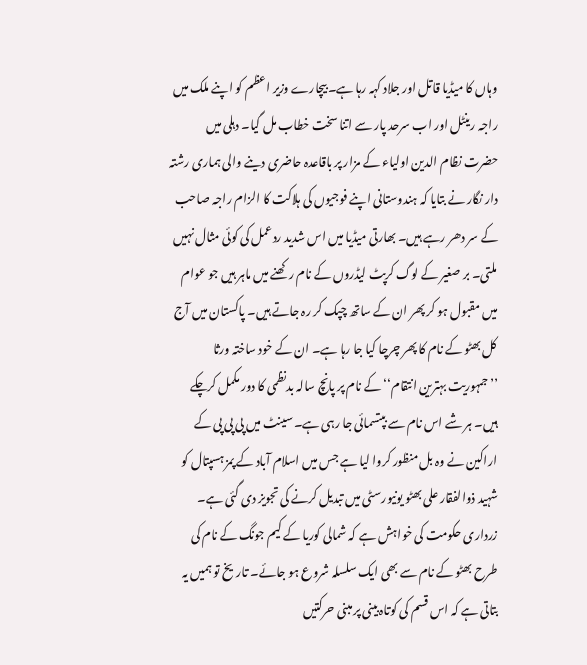وہاں کا میڈیا قاتل اور جلاد کہہ رہا ہے۔ بیچارے وزیر اعظم کو اپنے ملک میں راجہ رینٹل اور اب سرحد پار سے اتنا سخت خطاب مل گیا۔ دہلی میں حضرت نظام الدین اولیاء کے مزار پر باقاعدہ حاضری دینے والی ہماری رشتہ دار نگار نے بتایا کہ ہندوستانی اپنے فوجیوں کی ہلاکت کا الزام راجہ صاحب کے سر دھر رہے ہیں۔ بھارتی میڈیا میں اس شدید ردعمل کی کوئی مثال نہیں ملتی۔ بر صغیر کے لوگ کرپٹ لیڈروں کے نام رکھنے میں ماہر ہیں جو عوام میں مقبول ہو کر پھر ان کے ساتھ چپک کر رہ جاتے ہیں۔ پاکستان میں آج کل بھٹو کے نام کا پھر چرچا کیا جا رہا ہے۔ ان کے خود ساختہ ورثا ’’جمہوریت بہترین انتقام‘‘ کے نام پر پانچ سالہ بدنظمی کا دور مکمل کرچکے ہیں۔ ہر شے اس نام سے بپتسمائی جا رہی ہے۔ سینٹ میں پی پی پی کے اراکین نے وہ بل منظور کروا لیا ہے جس میں اسلام آباد کے پمز ہسپتال کو شہید ذوالفقار علی بھٹو یونیورسٹی میں تبدیل کرنے کی تجویز دی گئی ہے۔ زرداری حکومت کی خواہش ہے کہ شمالی کوریا کے کیم جونگ کے نام کی طرح بھٹو کے نام سے بھی ایک سلسلہ شروع ہو جائے۔ تاریخ تو ہمیں یہ بتاتی ہے کہ اس قسم کی کوتاہ بینی پر مبنی حرکتیں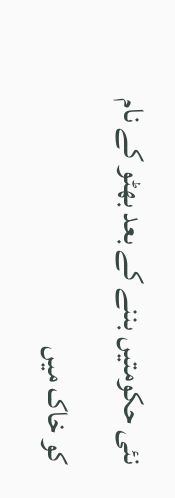نئی حکومتیں بننے کے بعد بھٹو کے نام کو خاک میں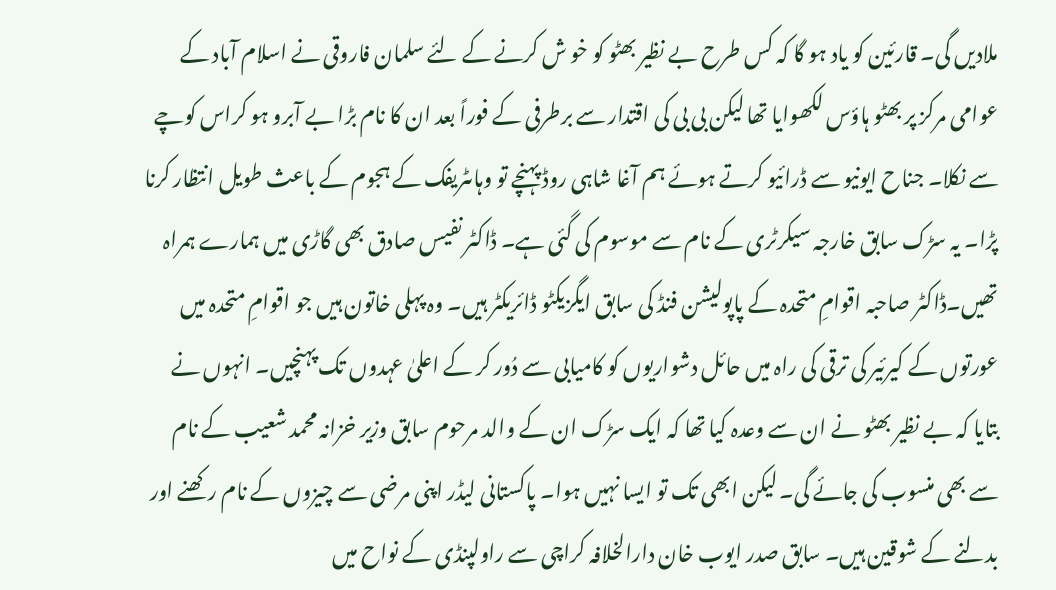ملادیں گی۔ قارئین کو یاد ہو گا کہ کس طرح بے نظیر بھٹو کو خو ش کرنے کے لئے سلمان فاروقی نے اسلام آباد کے عوامی مرکز پر بھٹو ہاؤس لکھوایا تھا لیکن بی بی کی اقتدار سے برطرفی کے فوراً بعد ان کا نام بڑا بے آبرو ہو کراس کوچے سے نکلا۔ جناح ایونیو سے ڈرائیو کرتے ہوئے ہم آغا شاہی روڈ پہنچے تو وہاںٹریفک کے ہجوم کے باعث طویل انتظار کرنا پڑا۔ یہ سڑک سابق خارجہ سیکرٹری کے نام سے موسوم کی گئی ہے۔ ڈاکٹر نفیس صادق بھی گاڑی میں ہمارے ہمراہ تھیں۔ڈاکٹر صاحبہ اقوامِ متحدہ کے پاپولیشن فنڈ کی سابق ایگزیکٹو ڈائریکٹر ہیں۔ وہ پہلی خاتون ہیں جو اقوامِ متحدہ میں عورتوں کے کیرئیر کی ترقی کی راہ میں حائل دشواریوں کو کامیابی سے دُور کر کے اعلیٰ عہدوں تک پہنچیں۔ انہوں نے بتایا کہ بے نظیر بھٹو نے ان سے وعدہ کیا تھا کہ ایک سڑک ان کے والد مرحوم سابق وزیر خزانہ محمد شعیب کے نام سے بھی منسوب کی جائے گی۔ لیکن ابھی تک تو ایسا نہیں ہوا۔ پاکستانی لیڈر اپنی مرضی سے چیزوں کے نام رکھنے اور بدلنے کے شوقین ہیں۔ سابق صدر ایوب خان دارالخلافہ کراچی سے راولپنڈی کے نواح میں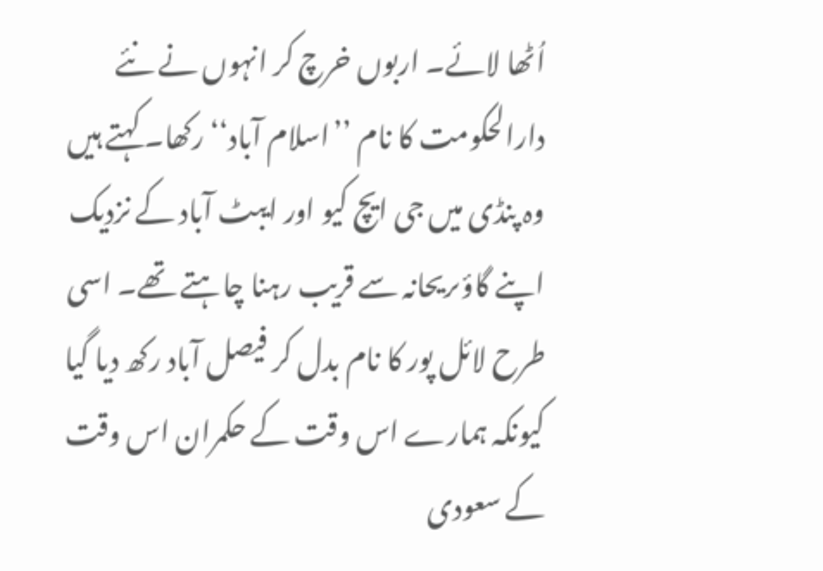اُٹھا لائے۔ اربوں خرچ کر انہوں نے نئے دارالحکومت کا نام ’’اسلام آباد‘‘ رکھا۔ کہتے ہیں وہ پنڈی میں جی ایچ کیو اور ایبٹ آباد کے نزدیک اپنے گاؤںریحانہ سے قریب رہنا چاہتے تھے۔ اسی طرح لائل پور کا نام بدل کر فیصل آباد رکھ دیا گیا کیونکہ ہمارے اس وقت کے حکمران اس وقت کے سعودی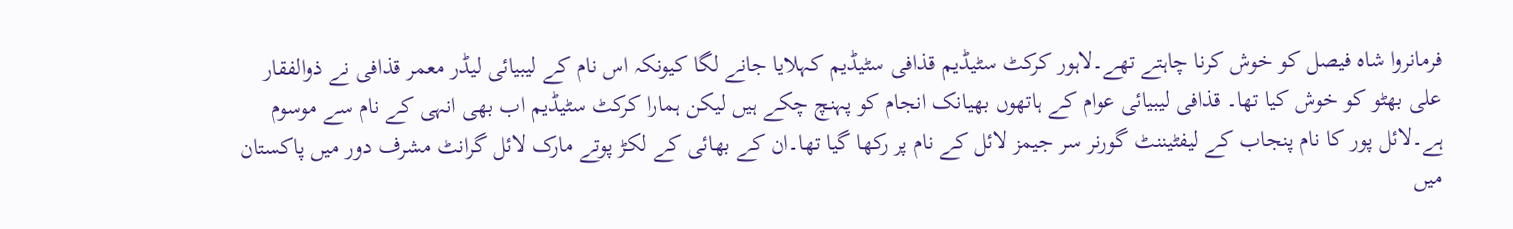فرمانروا شاہ فیصل کو خوش کرنا چاہتے تھے۔لاہور کرکٹ سٹیڈیم قذافی سٹیڈیم کہلایا جانے لگا کیونکہ اس نام کے لیبیائی لیڈر معمر قذافی نے ذوالفقار علی بھٹو کو خوش کیا تھا۔ قذافی لیبیائی عوام کے ہاتھوں بھیانک انجام کو پہنچ چکے ہیں لیکن ہمارا کرکٹ سٹیڈیم اب بھی انہی کے نام سے موسوم ہے۔لائل پور کا نام پنجاب کے لیفٹیننٹ گورنر سر جیمز لائل کے نام پر رکھا گیا تھا۔ان کے بھائی کے لکڑ پوتے مارک لائل گرانٹ مشرف دور میں پاکستان میں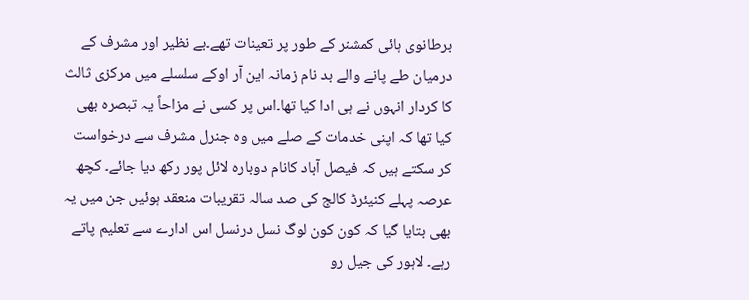برطانوی ہائی کمشنر کے طور پر تعینات تھے۔بے نظیر اور مشرف کے درمیان طے پانے والے بد نام زمانہ این آر اوکے سلسلے میں مرکزی ثالث کا کردار انہوں نے ہی ادا کیا تھا۔اس پر کسی نے مزاحاً یہ تبصرہ بھی کیا تھا کہ اپنی خدمات کے صلے میں وہ جنرل مشرف سے درخواست کر سکتے ہیں کہ فیصل آباد کانام دوبارہ لائل پور رکھ دیا جائے۔ کچھ عرصہ پہلے کنیئرڈ کالج کی صد سالہ تقریبات منعقد ہوئیں جن میں یہ بھی بتایا گیا کہ کون کون لوگ نسل درنسل اس ادارے سے تعلیم پاتے رہے۔ لاہور کی جیل رو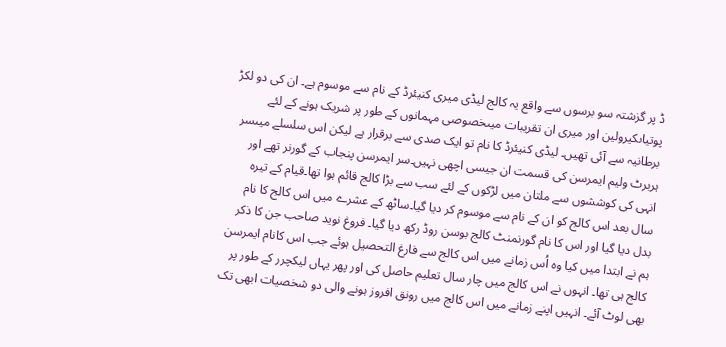ڈ پر گزشتہ سو برسوں سے واقع یہ کالج لیڈی میری کنیئرڈ کے نام سے موسوم ہے۔ ان کی دو لکڑ پوتیاںکیرولین اور میری ان تقریبات میںخصوصی مہمانوں کے طور پر شریک ہونے کے لئے برطانیہ سے آئی تھیں۔ لیڈی کنیئرڈ کا نام تو ایک صدی سے برقرار ہے لیکن اس سلسلے میںسر ہربرٹ ولیم ایمرسن کی قسمت ان جیسی اچھی نہیں۔سر ایمرسن پنجاب کے گورنر تھے اور انہی کی کوششوں سے ملتان میں لڑکوں کے لئے سب سے بڑا کالج قائم ہوا تھا۔قیام کے تیرہ سال بعد اس کالج کو ان کے نام سے موسوم کر دیا گیا۔ساٹھ کے عشرے میں اس کالج کا نام بدل دیا گیا اور اس کا نام گورنمنٹ کالج بوسن روڈ رکھ دیا گیا۔ فروغ نوید صاحب جن کا ذکر ہم نے ابتدا میں کیا وہ اُس زمانے میں اس کالج سے فارغ التحصیل ہوئے جب اس کانام ایمرسن کالج ہی تھا۔ انہوں نے اس کالج میں چار سال تعلیم حاصل کی اور پھر یہاں لیکچرر کے طور پر بھی لوٹ آئے۔ انہیں اپنے زمانے میں اس کالج میں رونق افروز ہونے والی دو شخصیات ابھی تک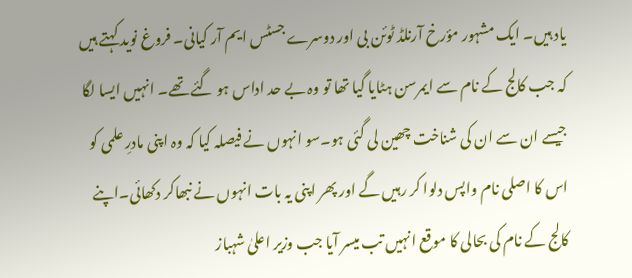یاد ہیں۔ ایک مشہور مؤرخ آرنلڈ ٹوئن بی اور دوسرے جسٹس ایم آر کیانی۔ فروغ نوید کہتے ہیں کہ جب کالج کے نام سے ایمرسن ہٹایا گیا تھا تو وہ بے حد اداس ہو گئے تھے۔ انہیں ایسا لگا جیسے ان سے ان کی شناخت چھین لی گئی ہو۔سو انہوں نے فیصلہ کیا کہ وہ اپنی مادرِ علمی کو اس کا اصلی نام واپس دلوا کر رہیں گے اور پھر اپنی یہ بات انہوں نے نبھاکر دکھائی۔اپنے کالج کے نام کی بحالی کا موقع انہیں تب میسر آیا جب وزیر اعلیٰ شہباز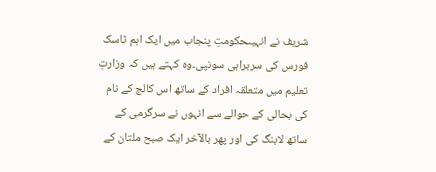شریف نے انہیںحکومتِ پنجاب میں ایک اہم ٹاسک فورس کی سربراہی سونپی۔وہ کہتے ہیں کہ وزارتِ تعلیم میں متعلقہ افراد کے ساتھ اس کالج کے نام کی بحالی کے حوالے سے انہوں نے سرگرمی کے ساتھ لابنگ کی اور پھر بالآخر ایک صبح ملتان کے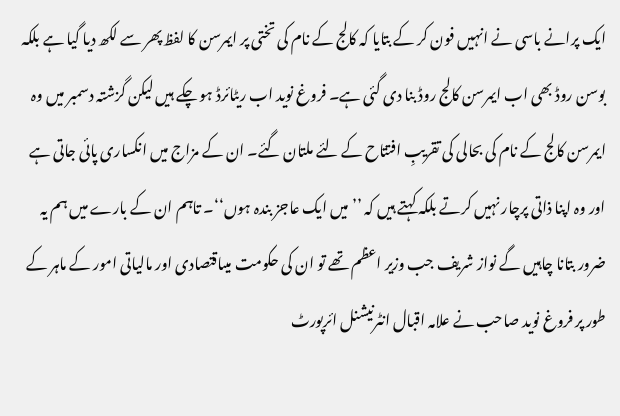ایک پرانے باسی نے انہیں فون کر کے بتایا کہ کالج کے نام کی تختی پر ایمرسن کا لفظ پھر سے لکھ دیا گیا ہے بلکہ بوسن روڈ بھی اب ایمرسن کالج روڈ بنا دی گئی ہے۔ فروغ نوید اب ریٹائرڈ ہو چکے ہیں لیکن گزشتہ دسمبر میں وہ ایمرسن کالج کے نام کی بحالی کی تقریبِ افتتاح کے لئے ملتان گئے۔ ان کے مزاج میں انکساری پائی جاتی ہے اور وہ اپنا ذاتی پرچار نہیں کرتے بلکہ کہتے ہیں کہ ’’میں ایک عاجز بندہ ہوں‘‘۔ تاہم ان کے بارے میں ہم یہ ضرور بتانا چاہیں گے نواز شریف جب وزیر اعظم تھے تو ان کی حکومت میںاقتصادی اور مالیاتی امور کے ماہر کے طور پر فروغ نوید صاحب نے علامہ اقبال انٹرنیشنل ائرپورٹ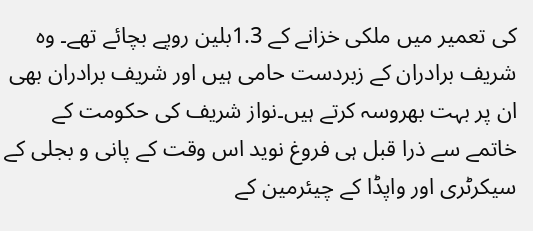کی تعمیر میں ملکی خزانے کے 1.3بلین روپے بچائے تھے۔ وہ شریف برادران کے زبردست حامی ہیں اور شریف برادران بھی ان پر بہت بھروسہ کرتے ہیں۔نواز شریف کی حکومت کے خاتمے سے ذرا قبل ہی فروغ نوید اس وقت کے پانی و بجلی کے سیکرٹری اور واپڈا کے چیئرمین کے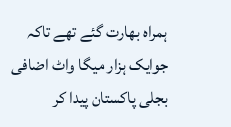ہمراہ بھارت گئے تھے تاکہ جوایک ہزار میگا واٹ اضافی بجلی پاکستان پیدا کر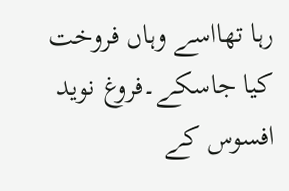رہا تھااسے وہاں فروخت کیا جاسکے۔فروغ نوید افسوس کے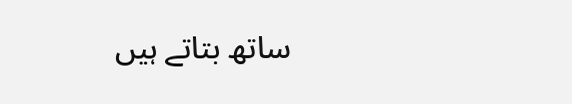ساتھ بتاتے ہیں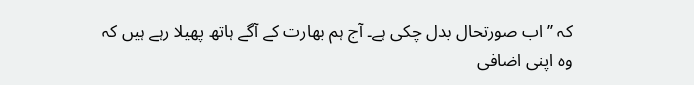کہ ’’اب صورتحال بدل چکی ہے۔ آج ہم بھارت کے آگے ہاتھ پھیلا رہے ہیں کہ وہ اپنی اضافی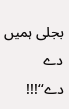بجلی ہمیں دے دے‘‘!!!